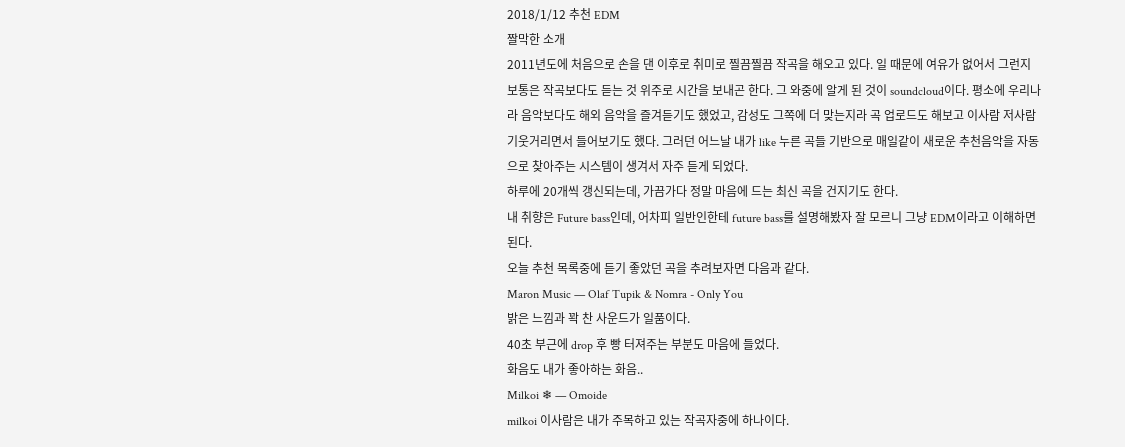2018/1/12 추천 EDM
짤막한 소개
2011년도에 처음으로 손을 댄 이후로 취미로 찔끔찔끔 작곡을 해오고 있다. 일 때문에 여유가 없어서 그런지 보통은 작곡보다도 듣는 것 위주로 시간을 보내곤 한다. 그 와중에 알게 된 것이 soundcloud이다. 평소에 우리나라 음악보다도 해외 음악을 즐겨듣기도 했었고, 감성도 그쪽에 더 맞는지라 곡 업로드도 해보고 이사람 저사람 기웃거리면서 들어보기도 했다. 그러던 어느날 내가 like 누른 곡들 기반으로 매일같이 새로운 추천음악을 자동으로 찾아주는 시스템이 생겨서 자주 듣게 되었다.
하루에 20개씩 갱신되는데, 가끔가다 정말 마음에 드는 최신 곡을 건지기도 한다.
내 취향은 Future bass인데, 어차피 일반인한테 future bass를 설명해봤자 잘 모르니 그냥 EDM이라고 이해하면 된다.
오늘 추천 목록중에 듣기 좋았던 곡을 추려보자면 다음과 같다.
Maron Music — Olaf Tupik & Nomra - Only You
밝은 느낌과 꽉 찬 사운드가 일품이다.
40초 부근에 drop 후 빵 터져주는 부분도 마음에 들었다.
화음도 내가 좋아하는 화음..
Milkoi ❄ — Omoide
milkoi 이사람은 내가 주목하고 있는 작곡자중에 하나이다.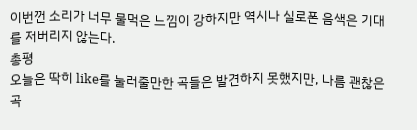이번껀 소리가 너무 물먹은 느낌이 강하지만 역시나 실로폰 음색은 기대를 저버리지 않는다.
총평
오늘은 딱히 like를 눌러줄만한 곡들은 발견하지 못했지만, 나름 괜찮은 곡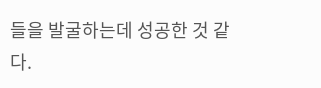들을 발굴하는데 성공한 것 같다.